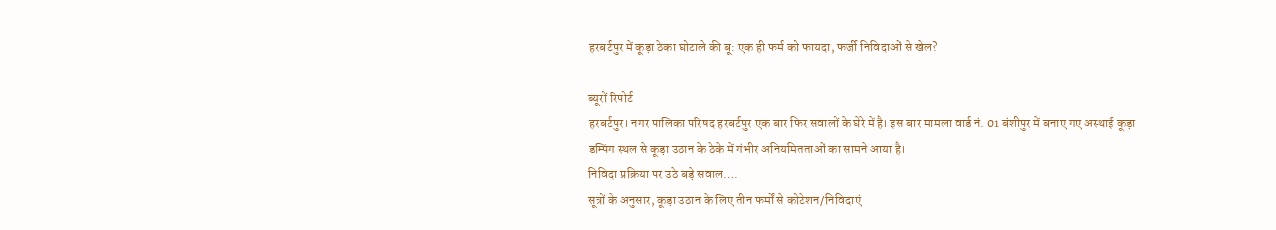हरबर्टपुर में कूड़ा ठेका घोटाले की बू: एक ही फर्म को फायदा, फर्जी निविदाओं से खेल?

ब्यूरों रिपोर्ट
हरबर्टपुर। नगर पालिका परिषद हरबर्टपुर एक बार फिर सवालों के घेरे में है। इस बार मामला वार्ड नं. 01 बंशीपुर में बनाए गए अस्थाई कूड़ा डम्पिंग स्थल से कूड़ा उठान के ठेके में गंभीर अनियमितताओं का सामने आया है।
निविदा प्रक्रिया पर उठे बड़े सवाल….
सूत्रों के अनुसार, कूड़ा उठान के लिए तीन फर्मों से कोटेशन/निविदाएं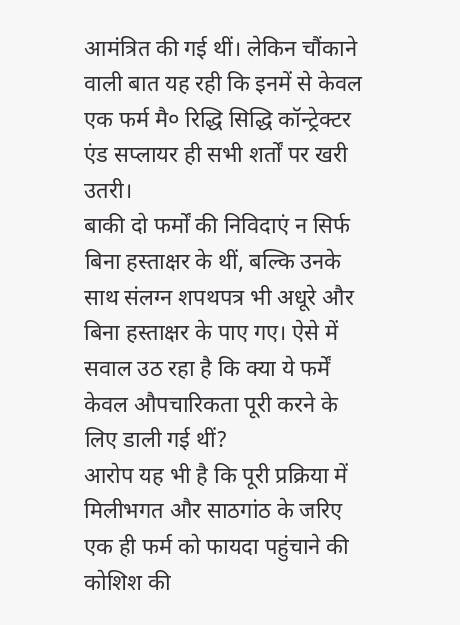आमंत्रित की गई थीं। लेकिन चौंकाने वाली बात यह रही कि इनमें से केवल एक फर्म मै० रिद्धि सिद्धि कॉन्ट्रेक्टर एंड सप्लायर ही सभी शर्तों पर खरी उतरी।
बाकी दो फर्मों की निविदाएं न सिर्फ बिना हस्ताक्षर के थीं, बल्कि उनके साथ संलग्न शपथपत्र भी अधूरे और बिना हस्ताक्षर के पाए गए। ऐसे में सवाल उठ रहा है कि क्या ये फर्में केवल औपचारिकता पूरी करने के लिए डाली गई थीं?
आरोप यह भी है कि पूरी प्रक्रिया में मिलीभगत और साठगांठ के जरिए एक ही फर्म को फायदा पहुंचाने की कोशिश की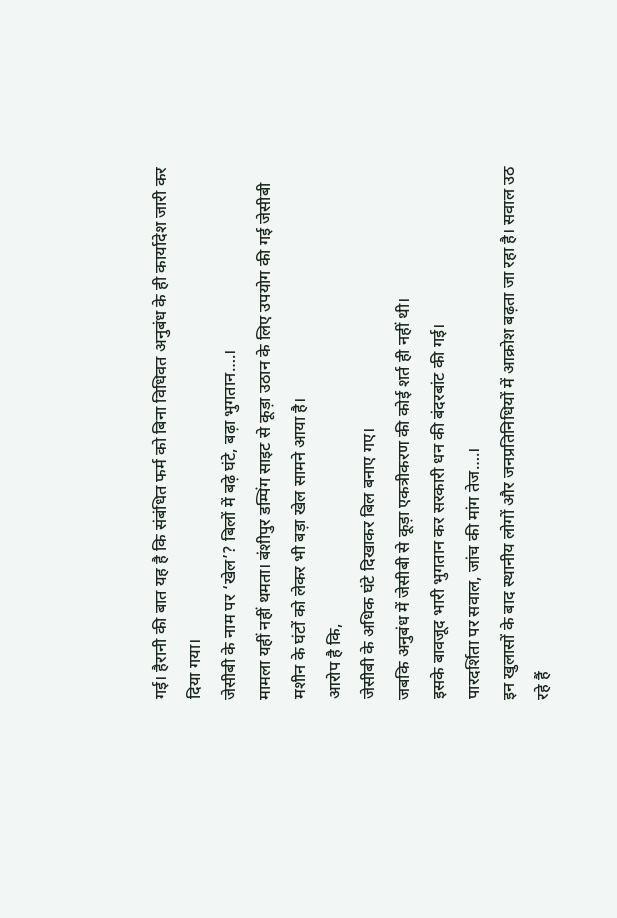गई। हैरानी की बात यह है कि संबंधित फर्म को बिना विधिवत अनुबंध के ही कार्यादेश जारी कर दिया गया।
जेसीबी के नाम पर ‘खेल’? बिलों में बढ़े घंटे, बढ़ा भुगतान….।
मामला यहीं नहीं थमता। बंशीपुर डम्पिंग साइट से कूड़ा उठान के लिए उपयोग की गई जेसीबी मशीन के घंटों को लेकर भी बड़ा खेल सामने आया है।
आरोप है कि,
जेसीबी के अधिक घंटे दिखाकर बिल बनाए गए।
जबकि अनुबंध में जेसीबी से कूड़ा एकत्रीकरण की कोई शर्त ही नहीं थी।
इसके बावजूद भारी भुगतान कर सरकारी धन की बंदरबांट की गई।
पारदर्शिता पर सवाल, जांच की मांग तेज….।
इन खुलासों के बाद स्थानीय लोगों और जनप्रतिनिधियों में आक्रोश बढ़ता जा रहा है। सवाल उठ रहे हैं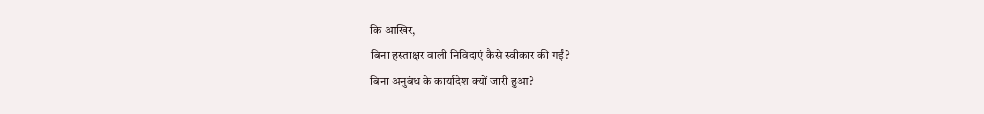कि आखिर,
बिना हस्ताक्षर वाली निविदाएं कैसे स्वीकार की गईं?
बिना अनुबंध के कार्यादेश क्यों जारी हुआ?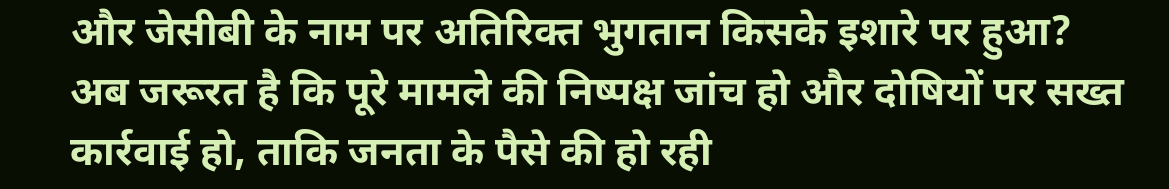और जेसीबी के नाम पर अतिरिक्त भुगतान किसके इशारे पर हुआ?
अब जरूरत है कि पूरे मामले की निष्पक्ष जांच हो और दोषियों पर सख्त कार्रवाई हो, ताकि जनता के पैसे की हो रही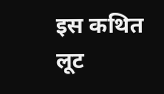इस कथित लूट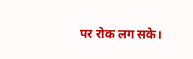पर रोक लग सके।